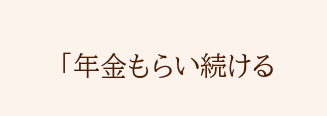「年金もらい続ける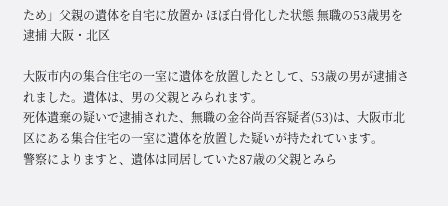ため」父親の遺体を自宅に放置か ほぼ白骨化した状態 無職の53歳男を逮捕 大阪・北区

大阪市内の集合住宅の一室に遺体を放置したとして、53歳の男が逮捕されました。遺体は、男の父親とみられます。
死体遺棄の疑いで逮捕された、無職の金谷尚吾容疑者(53)は、大阪市北区にある集合住宅の一室に遺体を放置した疑いが持たれています。
警察によりますと、遺体は同居していた87歳の父親とみら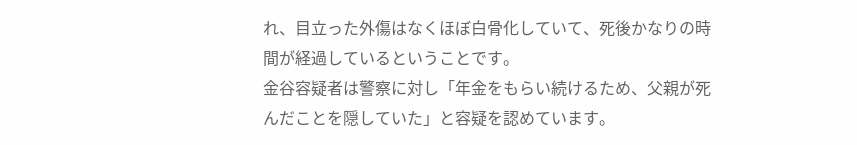れ、目立った外傷はなくほぼ白骨化していて、死後かなりの時間が経過しているということです。
金谷容疑者は警察に対し「年金をもらい続けるため、父親が死んだことを隠していた」と容疑を認めています。